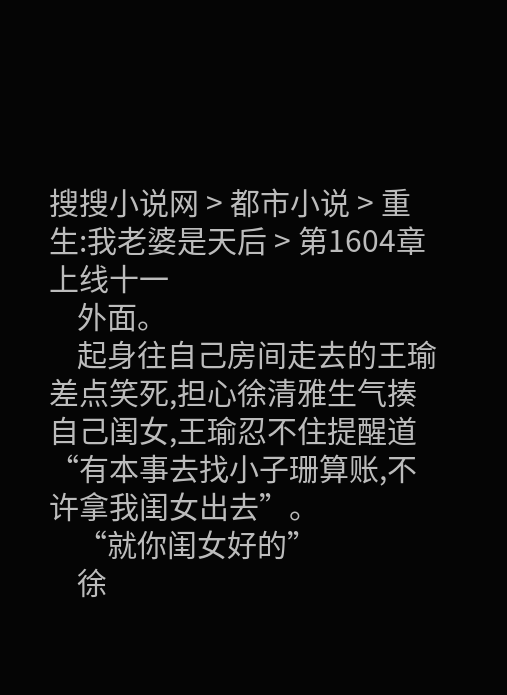搜搜小说网 > 都市小说 > 重生:我老婆是天后 > 第1604章上线十一
    外面。
    起身往自己房间走去的王瑜差点笑死,担心徐清雅生气揍自己闺女,王瑜忍不住提醒道“有本事去找小子珊算账,不许拿我闺女出去”。
    “就你闺女好的”
    徐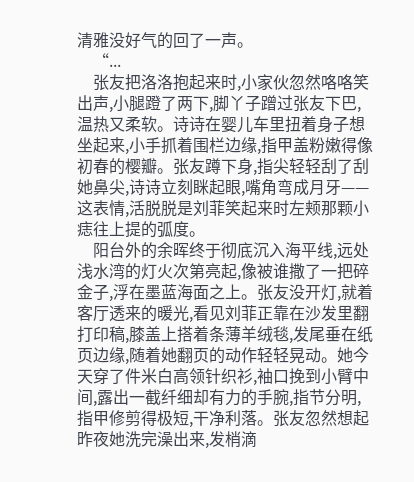清雅没好气的回了一声。
    “...
    张友把洛洛抱起来时,小家伙忽然咯咯笑出声,小腿蹬了两下,脚丫子蹭过张友下巴,温热又柔软。诗诗在婴儿车里扭着身子想坐起来,小手抓着围栏边缘,指甲盖粉嫩得像初春的樱瓣。张友蹲下身,指尖轻轻刮了刮她鼻尖,诗诗立刻眯起眼,嘴角弯成月牙——这表情,活脱脱是刘菲笑起来时左颊那颗小痣往上提的弧度。
    阳台外的余晖终于彻底沉入海平线,远处浅水湾的灯火次第亮起,像被谁撒了一把碎金子,浮在墨蓝海面之上。张友没开灯,就着客厅透来的暖光,看见刘菲正靠在沙发里翻打印稿,膝盖上搭着条薄羊绒毯,发尾垂在纸页边缘,随着她翻页的动作轻轻晃动。她今天穿了件米白高领针织衫,袖口挽到小臂中间,露出一截纤细却有力的手腕,指节分明,指甲修剪得极短,干净利落。张友忽然想起昨夜她洗完澡出来,发梢滴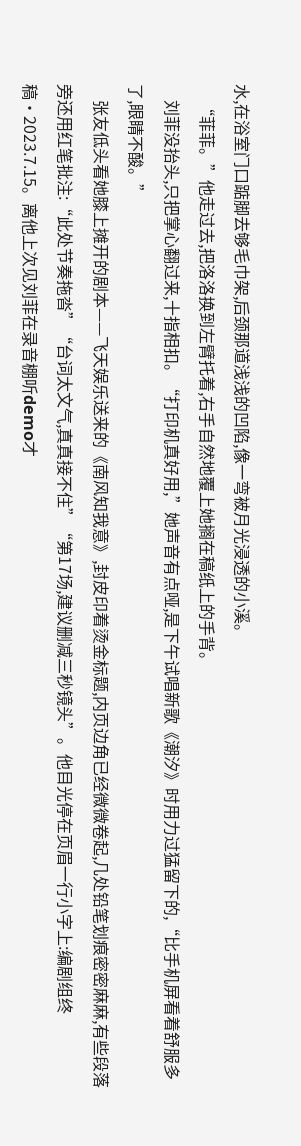水,在浴室门口踮脚去够毛巾架,后颈那道浅浅的凹陷,像一弯被月光浸透的小溪。
    “菲菲。”他走过去,把洛洛换到左臂托着,右手自然地覆上她搁在稿纸上的手背。
    刘菲没抬头,只把掌心翻过来,十指相扣。“打印机真好用,”她声音有点哑,是下午试唱新歌《潮汐》时用力过猛留下的,“比手机屏看着舒服多了,眼睛不酸。”
    张友低头看她膝上摊开的剧本——飞天娱乐送来的《南风知我意》,封皮印着烫金标题,内页边角已经微微卷起,几处铅笔划痕密密麻麻,有些段落旁还用红笔批注:“此处节奏拖沓”“台词太文气,真真接不住”“第17场,建议删减三秒镜头”。他目光停在页眉一行小字上:编剧组终稿·2023.7.15。离他上次见刘菲在录音棚听demo才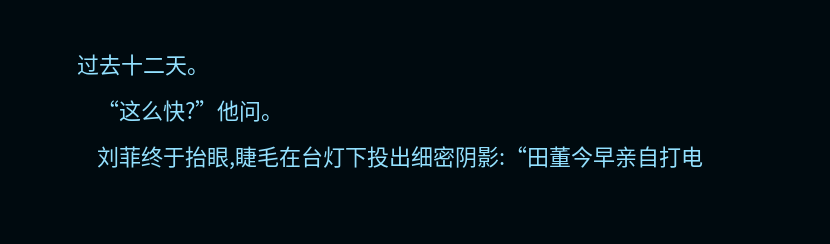过去十二天。
    “这么快?”他问。
    刘菲终于抬眼,睫毛在台灯下投出细密阴影:“田董今早亲自打电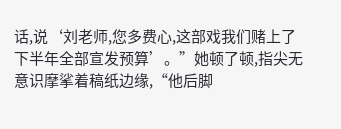话,说‘刘老师,您多费心,这部戏我们赌上了下半年全部宣发预算’。”她顿了顿,指尖无意识摩挲着稿纸边缘,“他后脚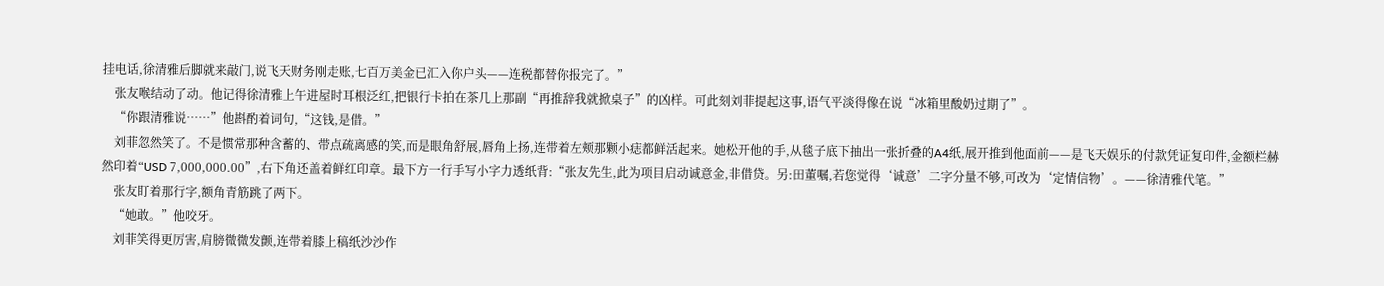挂电话,徐清雅后脚就来敲门,说飞天财务刚走账,七百万美金已汇入你户头——连税都替你报完了。”
    张友喉结动了动。他记得徐清雅上午进屋时耳根泛红,把银行卡拍在茶几上那副“再推辞我就掀桌子”的凶样。可此刻刘菲提起这事,语气平淡得像在说“冰箱里酸奶过期了”。
    “你跟清雅说……”他斟酌着词句,“这钱,是借。”
    刘菲忽然笑了。不是惯常那种含蓄的、带点疏离感的笑,而是眼角舒展,唇角上扬,连带着左颊那颗小痣都鲜活起来。她松开他的手,从毯子底下抽出一张折叠的A4纸,展开推到他面前——是飞天娱乐的付款凭证复印件,金额栏赫然印着“USD 7,000,000.00”,右下角还盖着鲜红印章。最下方一行手写小字力透纸背:“张友先生,此为项目启动诚意金,非借贷。另:田董嘱,若您觉得‘诚意’二字分量不够,可改为‘定情信物’。——徐清雅代笔。”
    张友盯着那行字,额角青筋跳了两下。
    “她敢。”他咬牙。
    刘菲笑得更厉害,肩膀微微发颤,连带着膝上稿纸沙沙作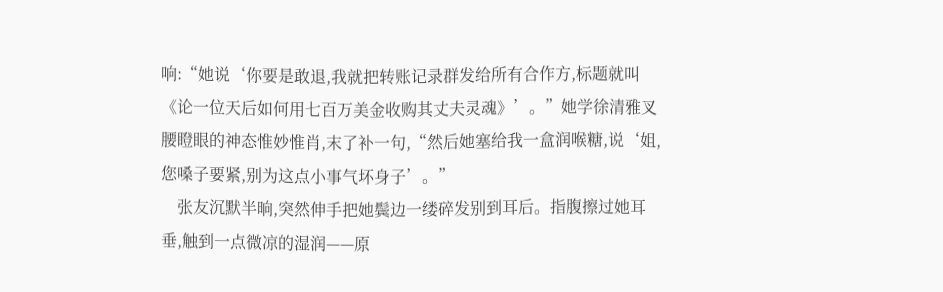响:“她说‘你要是敢退,我就把转账记录群发给所有合作方,标题就叫《论一位天后如何用七百万美金收购其丈夫灵魂》’。”她学徐清雅叉腰瞪眼的神态惟妙惟肖,末了补一句,“然后她塞给我一盒润喉糖,说‘姐,您嗓子要紧,别为这点小事气坏身子’。”
    张友沉默半晌,突然伸手把她鬓边一缕碎发别到耳后。指腹擦过她耳垂,触到一点微凉的湿润——原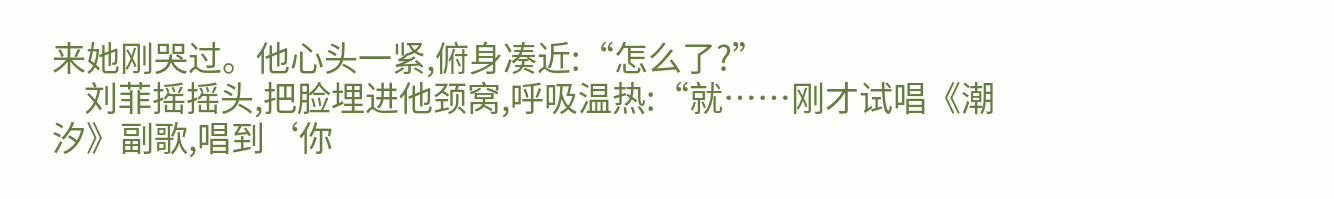来她刚哭过。他心头一紧,俯身凑近:“怎么了?”
    刘菲摇摇头,把脸埋进他颈窝,呼吸温热:“就……刚才试唱《潮汐》副歌,唱到‘你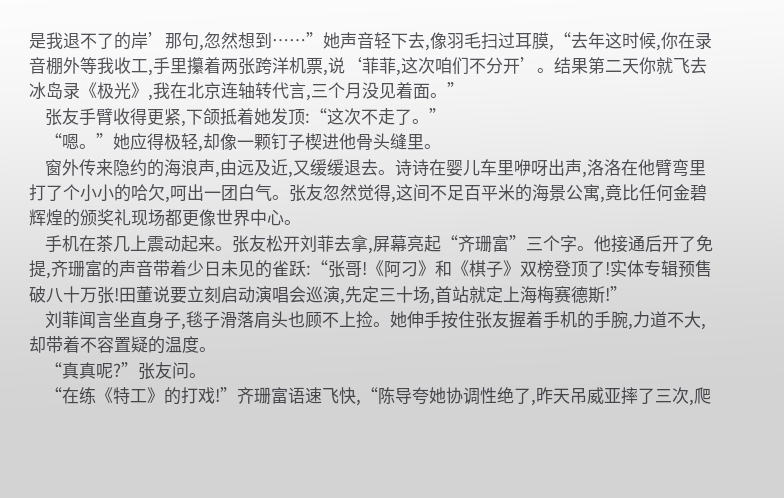是我退不了的岸’那句,忽然想到……”她声音轻下去,像羽毛扫过耳膜,“去年这时候,你在录音棚外等我收工,手里攥着两张跨洋机票,说‘菲菲,这次咱们不分开’。结果第二天你就飞去冰岛录《极光》,我在北京连轴转代言,三个月没见着面。”
    张友手臂收得更紧,下颌抵着她发顶:“这次不走了。”
    “嗯。”她应得极轻,却像一颗钉子楔进他骨头缝里。
    窗外传来隐约的海浪声,由远及近,又缓缓退去。诗诗在婴儿车里咿呀出声,洛洛在他臂弯里打了个小小的哈欠,呵出一团白气。张友忽然觉得,这间不足百平米的海景公寓,竟比任何金碧辉煌的颁奖礼现场都更像世界中心。
    手机在茶几上震动起来。张友松开刘菲去拿,屏幕亮起“齐珊富”三个字。他接通后开了免提,齐珊富的声音带着少日未见的雀跃:“张哥!《阿刁》和《棋子》双榜登顶了!实体专辑预售破八十万张!田董说要立刻启动演唱会巡演,先定三十场,首站就定上海梅赛德斯!”
    刘菲闻言坐直身子,毯子滑落肩头也顾不上捡。她伸手按住张友握着手机的手腕,力道不大,却带着不容置疑的温度。
    “真真呢?”张友问。
    “在练《特工》的打戏!”齐珊富语速飞快,“陈导夸她协调性绝了,昨天吊威亚摔了三次,爬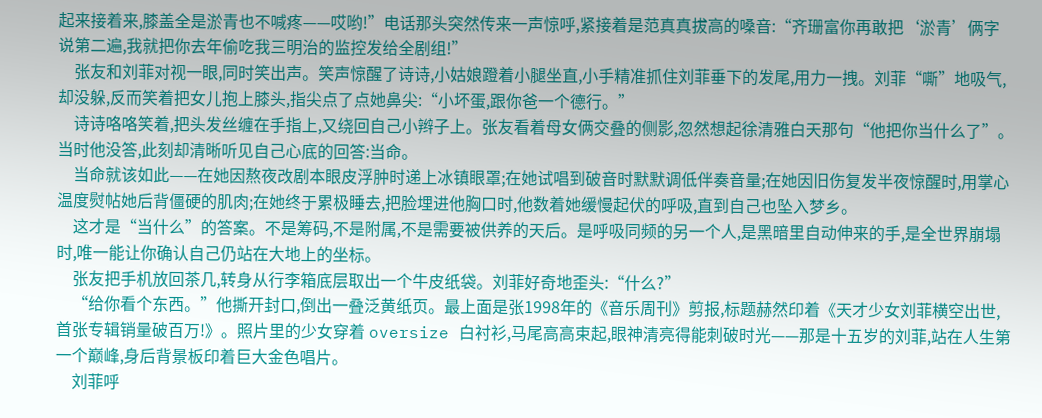起来接着来,膝盖全是淤青也不喊疼——哎哟!”电话那头突然传来一声惊呼,紧接着是范真真拔高的嗓音:“齐珊富你再敢把‘淤青’俩字说第二遍,我就把你去年偷吃我三明治的监控发给全剧组!”
    张友和刘菲对视一眼,同时笑出声。笑声惊醒了诗诗,小姑娘蹬着小腿坐直,小手精准抓住刘菲垂下的发尾,用力一拽。刘菲“嘶”地吸气,却没躲,反而笑着把女儿抱上膝头,指尖点了点她鼻尖:“小坏蛋,跟你爸一个德行。”
    诗诗咯咯笑着,把头发丝缠在手指上,又绕回自己小辫子上。张友看着母女俩交叠的侧影,忽然想起徐清雅白天那句“他把你当什么了”。当时他没答,此刻却清晰听见自己心底的回答:当命。
    当命就该如此——在她因熬夜改剧本眼皮浮肿时递上冰镇眼罩;在她试唱到破音时默默调低伴奏音量;在她因旧伤复发半夜惊醒时,用掌心温度熨帖她后背僵硬的肌肉;在她终于累极睡去,把脸埋进他胸口时,他数着她缓慢起伏的呼吸,直到自己也坠入梦乡。
    这才是“当什么”的答案。不是筹码,不是附属,不是需要被供养的天后。是呼吸同频的另一个人,是黑暗里自动伸来的手,是全世界崩塌时,唯一能让你确认自己仍站在大地上的坐标。
    张友把手机放回茶几,转身从行李箱底层取出一个牛皮纸袋。刘菲好奇地歪头:“什么?”
    “给你看个东西。”他撕开封口,倒出一叠泛黄纸页。最上面是张1998年的《音乐周刊》剪报,标题赫然印着《天才少女刘菲横空出世,首张专辑销量破百万!》。照片里的少女穿着 oversize 白衬衫,马尾高高束起,眼神清亮得能刺破时光——那是十五岁的刘菲,站在人生第一个巅峰,身后背景板印着巨大金色唱片。
    刘菲呼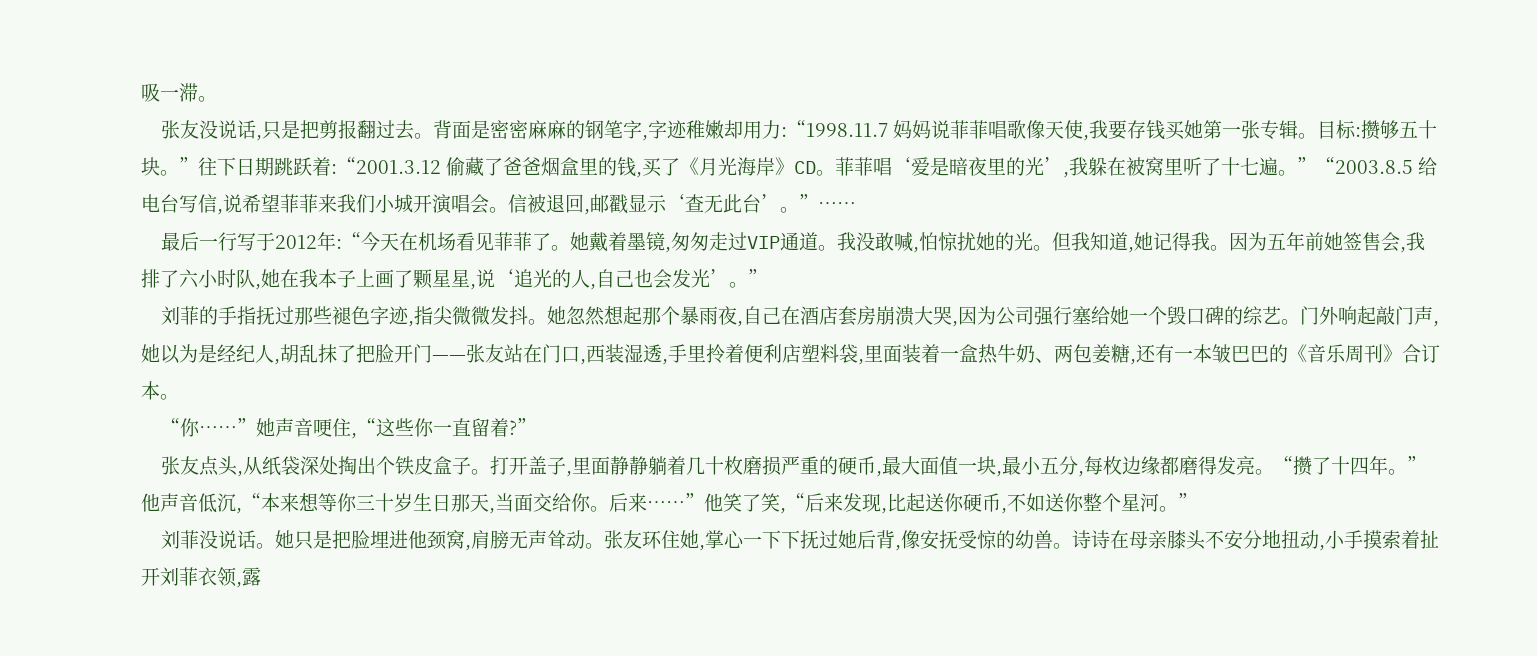吸一滞。
    张友没说话,只是把剪报翻过去。背面是密密麻麻的钢笔字,字迹稚嫩却用力:“1998.11.7 妈妈说菲菲唱歌像天使,我要存钱买她第一张专辑。目标:攒够五十块。”往下日期跳跃着:“2001.3.12 偷藏了爸爸烟盒里的钱,买了《月光海岸》CD。菲菲唱‘爱是暗夜里的光’,我躲在被窝里听了十七遍。”“2003.8.5 给电台写信,说希望菲菲来我们小城开演唱会。信被退回,邮戳显示‘查无此台’。”……
    最后一行写于2012年:“今天在机场看见菲菲了。她戴着墨镜,匆匆走过VIP通道。我没敢喊,怕惊扰她的光。但我知道,她记得我。因为五年前她签售会,我排了六小时队,她在我本子上画了颗星星,说‘追光的人,自己也会发光’。”
    刘菲的手指抚过那些褪色字迹,指尖微微发抖。她忽然想起那个暴雨夜,自己在酒店套房崩溃大哭,因为公司强行塞给她一个毁口碑的综艺。门外响起敲门声,她以为是经纪人,胡乱抹了把脸开门——张友站在门口,西装湿透,手里拎着便利店塑料袋,里面装着一盒热牛奶、两包姜糖,还有一本皱巴巴的《音乐周刊》合订本。
    “你……”她声音哽住,“这些你一直留着?”
    张友点头,从纸袋深处掏出个铁皮盒子。打开盖子,里面静静躺着几十枚磨损严重的硬币,最大面值一块,最小五分,每枚边缘都磨得发亮。“攒了十四年。”他声音低沉,“本来想等你三十岁生日那天,当面交给你。后来……”他笑了笑,“后来发现,比起送你硬币,不如送你整个星河。”
    刘菲没说话。她只是把脸埋进他颈窝,肩膀无声耸动。张友环住她,掌心一下下抚过她后背,像安抚受惊的幼兽。诗诗在母亲膝头不安分地扭动,小手摸索着扯开刘菲衣领,露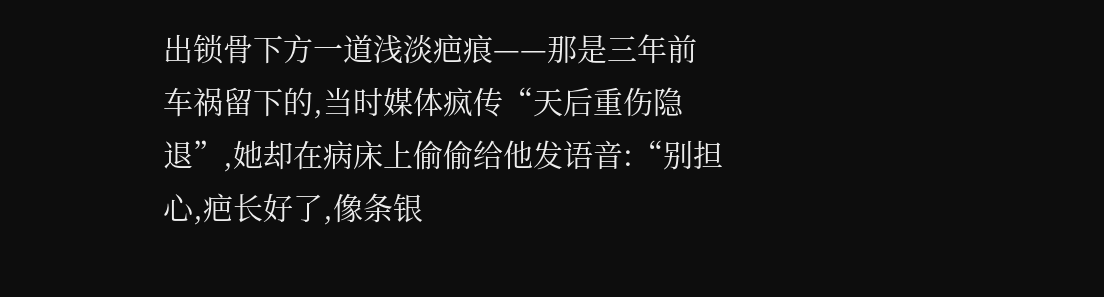出锁骨下方一道浅淡疤痕——那是三年前车祸留下的,当时媒体疯传“天后重伤隐退”,她却在病床上偷偷给他发语音:“别担心,疤长好了,像条银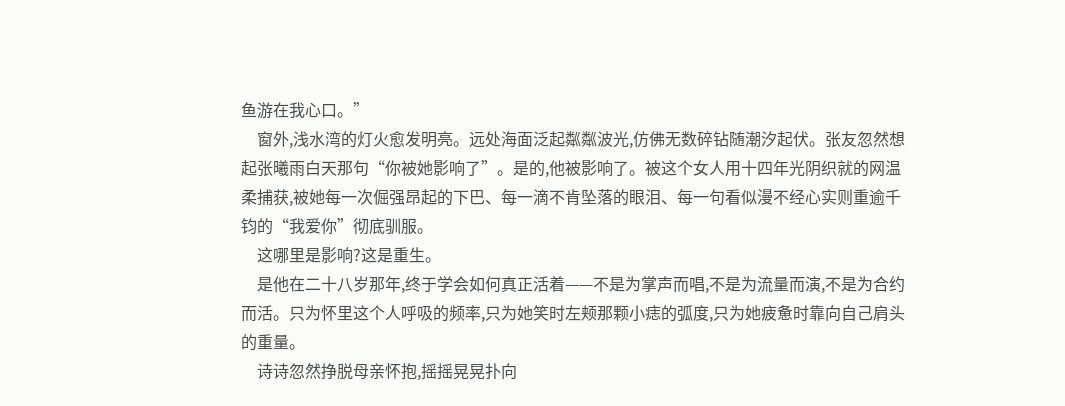鱼游在我心口。”
    窗外,浅水湾的灯火愈发明亮。远处海面泛起粼粼波光,仿佛无数碎钻随潮汐起伏。张友忽然想起张曦雨白天那句“你被她影响了”。是的,他被影响了。被这个女人用十四年光阴织就的网温柔捕获,被她每一次倔强昂起的下巴、每一滴不肯坠落的眼泪、每一句看似漫不经心实则重逾千钧的“我爱你”彻底驯服。
    这哪里是影响?这是重生。
    是他在二十八岁那年,终于学会如何真正活着——不是为掌声而唱,不是为流量而演,不是为合约而活。只为怀里这个人呼吸的频率,只为她笑时左颊那颗小痣的弧度,只为她疲惫时靠向自己肩头的重量。
    诗诗忽然挣脱母亲怀抱,摇摇晃晃扑向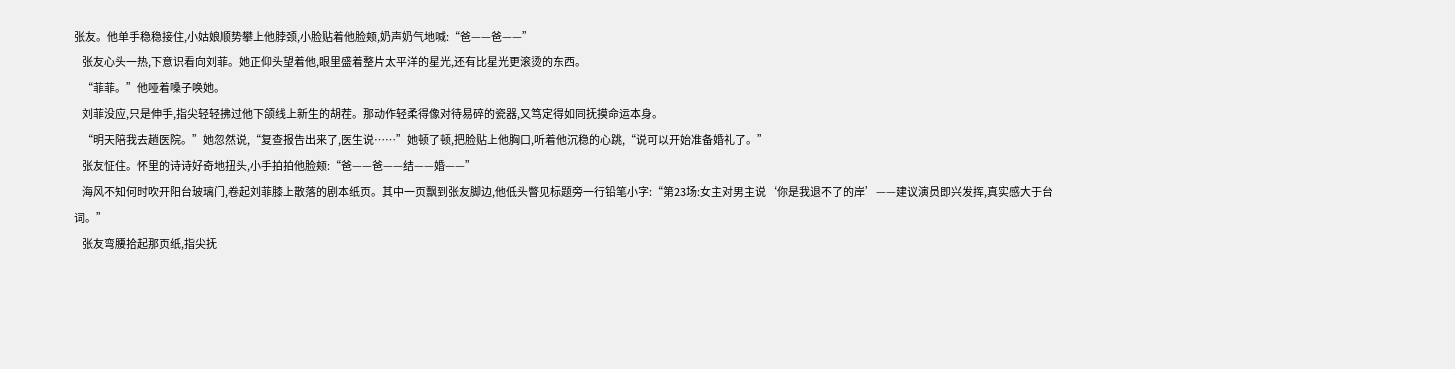张友。他单手稳稳接住,小姑娘顺势攀上他脖颈,小脸贴着他脸颊,奶声奶气地喊:“爸——爸——”
    张友心头一热,下意识看向刘菲。她正仰头望着他,眼里盛着整片太平洋的星光,还有比星光更滚烫的东西。
    “菲菲。”他哑着嗓子唤她。
    刘菲没应,只是伸手,指尖轻轻拂过他下颌线上新生的胡茬。那动作轻柔得像对待易碎的瓷器,又笃定得如同抚摸命运本身。
    “明天陪我去趟医院。”她忽然说,“复查报告出来了,医生说……”她顿了顿,把脸贴上他胸口,听着他沉稳的心跳,“说可以开始准备婚礼了。”
    张友怔住。怀里的诗诗好奇地扭头,小手拍拍他脸颊:“爸——爸——结——婚——”
    海风不知何时吹开阳台玻璃门,卷起刘菲膝上散落的剧本纸页。其中一页飘到张友脚边,他低头瞥见标题旁一行铅笔小字:“第23场:女主对男主说‘你是我退不了的岸’——建议演员即兴发挥,真实感大于台词。”
    张友弯腰拾起那页纸,指尖抚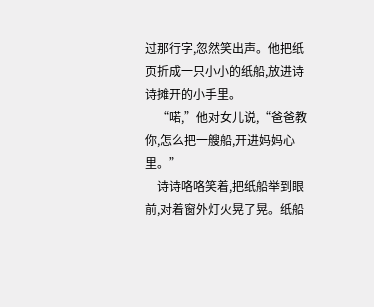过那行字,忽然笑出声。他把纸页折成一只小小的纸船,放进诗诗摊开的小手里。
    “喏,”他对女儿说,“爸爸教你,怎么把一艘船,开进妈妈心里。”
    诗诗咯咯笑着,把纸船举到眼前,对着窗外灯火晃了晃。纸船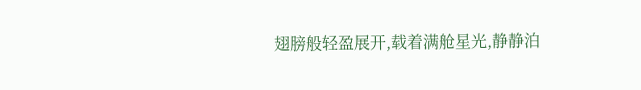翅膀般轻盈展开,载着满舱星光,静静泊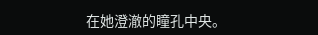在她澄澈的瞳孔中央。